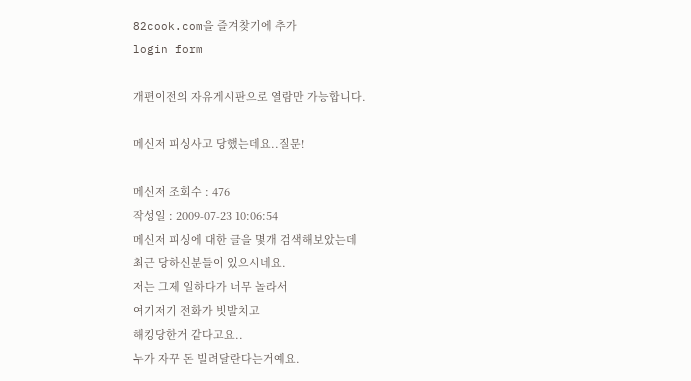82cook.com을 즐겨찾기에 추가
login form

개편이전의 자유게시판으로 열람만 가능합니다.

메신저 피싱사고 당했는데요..질문!

메신저 조회수 : 476
작성일 : 2009-07-23 10:06:54
메신저 피싱에 대한 글을 몇개 검색해보았는데
최근 당하신분들이 있으시네요.
저는 그제 일하다가 너무 놀라서
여기저기 전화가 빗발치고
해킹당한거 같다고요..
누가 자꾸 돈 빌려달란다는거예요.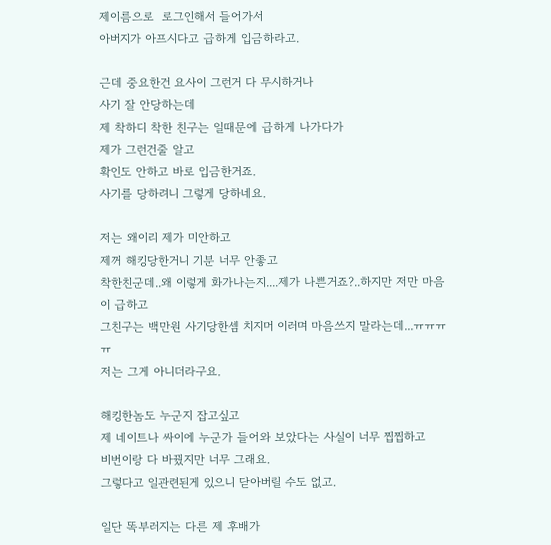제이름으로  로그인해서 들어가서
아버지가 아프시다고 급하게 입금하라고.

근데 중요한건 요사이 그런거 다 무시하거나
사기 잘 안당하는데
제 착하디 착한 친구는 일때문에 급하게 나가다가
제가 그런건줄 알고
확인도 안하고 바로 입금한거죠.
사기를 당하려니 그렇게 당하네요.

저는 왜이리 제가 미안하고
제꺼 해킹당한거니 기분 너무 안좋고
착한친군데..왜 이렇게 화가나는지....제가 나쁜거죠?..하지만 저만 마음이 급하고
그친구는 백만원 사기당한셈 치지머 이러며 마음쓰지 말라는데...ㅠㅠㅠㅠ
저는 그게 아니더라구요.

해킹한놈도 누군지 잡고싶고
제 네이트나 싸이에 누군가 들어와 보았다는 사실이 너무 찝찝하고
비번이랑 다 바꿨지만 너무 그래요.
그렇다고 일관련된게 있으니 닫아버릴 수도 없고.

일단 똑부러지는 다른 제 후배가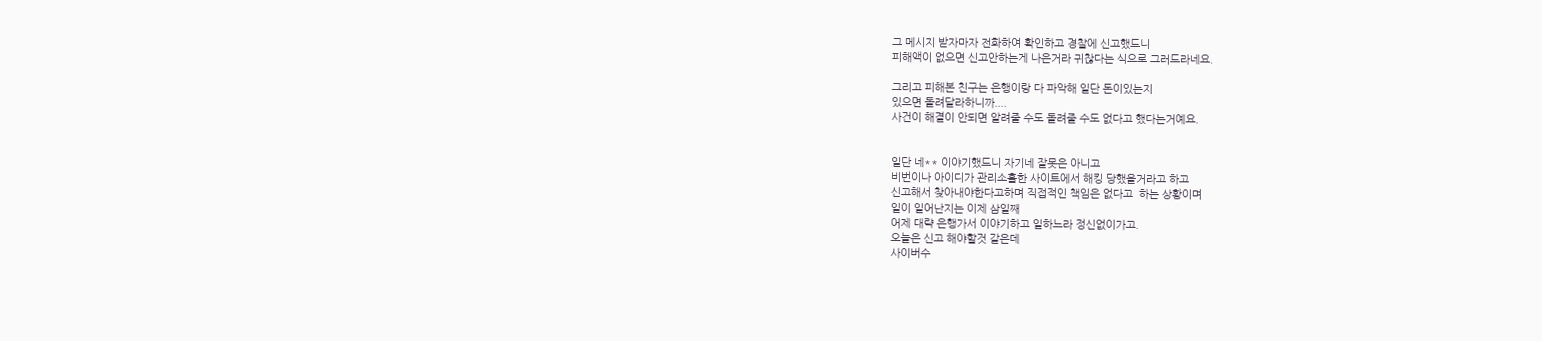그 메시지 받자마자 전화하여 확인하고 경찰에 신고했드니
피해액이 없으면 신고안하는게 나은거라 귀찮다는 식으로 그러드라네요.

그리고 피해본 친구는 은행이랑 다 파악해 일단 돈이있는지
있으면 돌려달라하니까....
사건이 해결이 안되면 알려줄 수도 돌려줄 수도 없다고 했다는거예요.


일단 네** 이야기했드니 자기네 잘못은 아니고
비번이나 아이디가 관리소홀한 사이트에서 해킹 당했을거라고 하고
신고해서 찾아내야한다고하며 직접적인 책임은 없다고  하는 상황이며
일이 일어난지는 이제 삼일째
어제 대략 은행가서 이야기하고 일하느라 정신없이가고.
오늘은 신고 해야할것 같은데
사이버수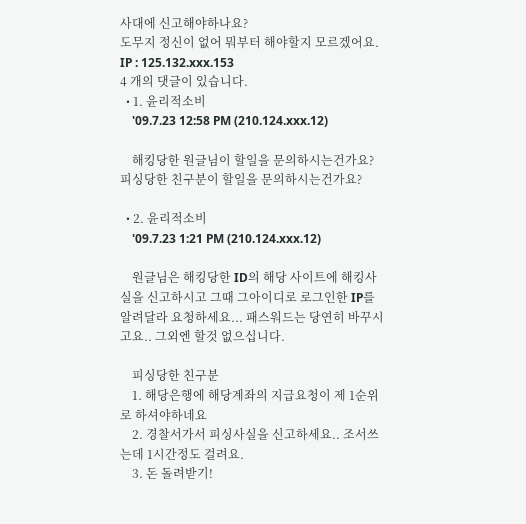사대에 신고해야하나요?
도무지 정신이 없어 뭐부터 해야할지 모르겠어요.
IP : 125.132.xxx.153
4 개의 댓글이 있습니다.
  • 1. 윤리적소비
    '09.7.23 12:58 PM (210.124.xxx.12)

    해킹당한 원글님이 할일을 문의하시는건가요? 피싱당한 친구분이 할일을 문의하시는건가요?

  • 2. 윤리적소비
    '09.7.23 1:21 PM (210.124.xxx.12)

    원글님은 해킹당한 ID의 해당 사이트에 해킹사실을 신고하시고 그때 그아이디로 로그인한 IP를 알려달라 요청하세요... 패스워드는 당연히 바꾸시고요.. 그외엔 할것 없으십니다.

    피싱당한 친구분
    1. 해당은행에 해당계좌의 지급요청이 제 1순위로 하셔야하네요
    2. 경찰서가서 피싱사실을 신고하세요.. 조서쓰는데 1시간정도 걸려요.
    3. 돈 돌려받기!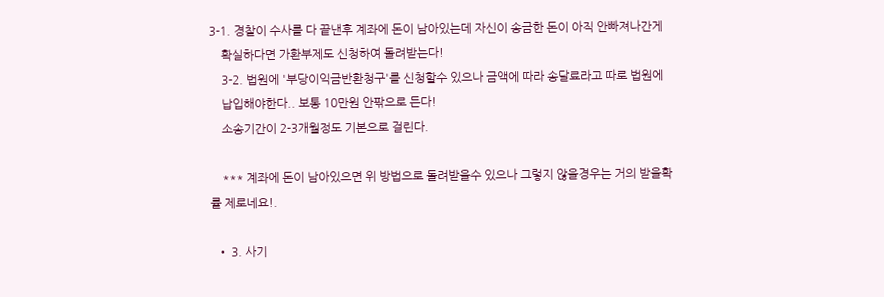3-1. 경찰이 수사를 다 끝낸후 계좌에 돈이 남아있는데 자신이 송금한 돈이 아직 안빠져나간게
    확실하다면 가환부제도 신청하여 돌려받는다!
    3-2. 법원에 '부당이익금반환청구'를 신청할수 있으나 금액에 따라 송달료라고 따로 법원에
    납입해야한다.. 보통 10만원 안팎으로 든다!
    소송기간이 2-3개월정도 기본으로 걸린다.

    *** 계좌에 돈이 남아있으면 위 방법으로 돌려받을수 있으나 그렇지 않을경우는 거의 받을확률 제로네요!.

  • 3. 사기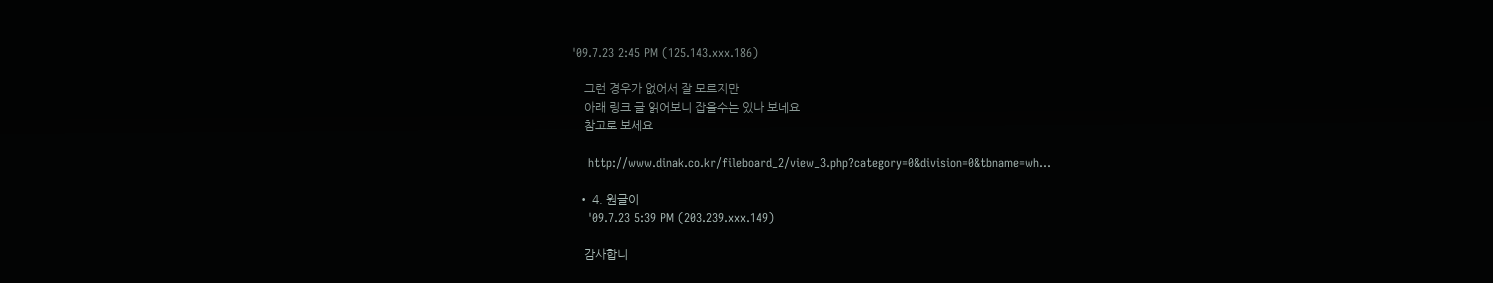'09.7.23 2:45 PM (125.143.xxx.186)

    그런 경우가 없어서 잘 모르지만
    아래 링크 글 읽어보니 잡을수는 있나 보네요
    참고로 보세요

    http://www.dinak.co.kr/fileboard_2/view_3.php?category=0&division=0&tbname=wh...

  • 4. 원글이
    '09.7.23 5:39 PM (203.239.xxx.149)

    감사합니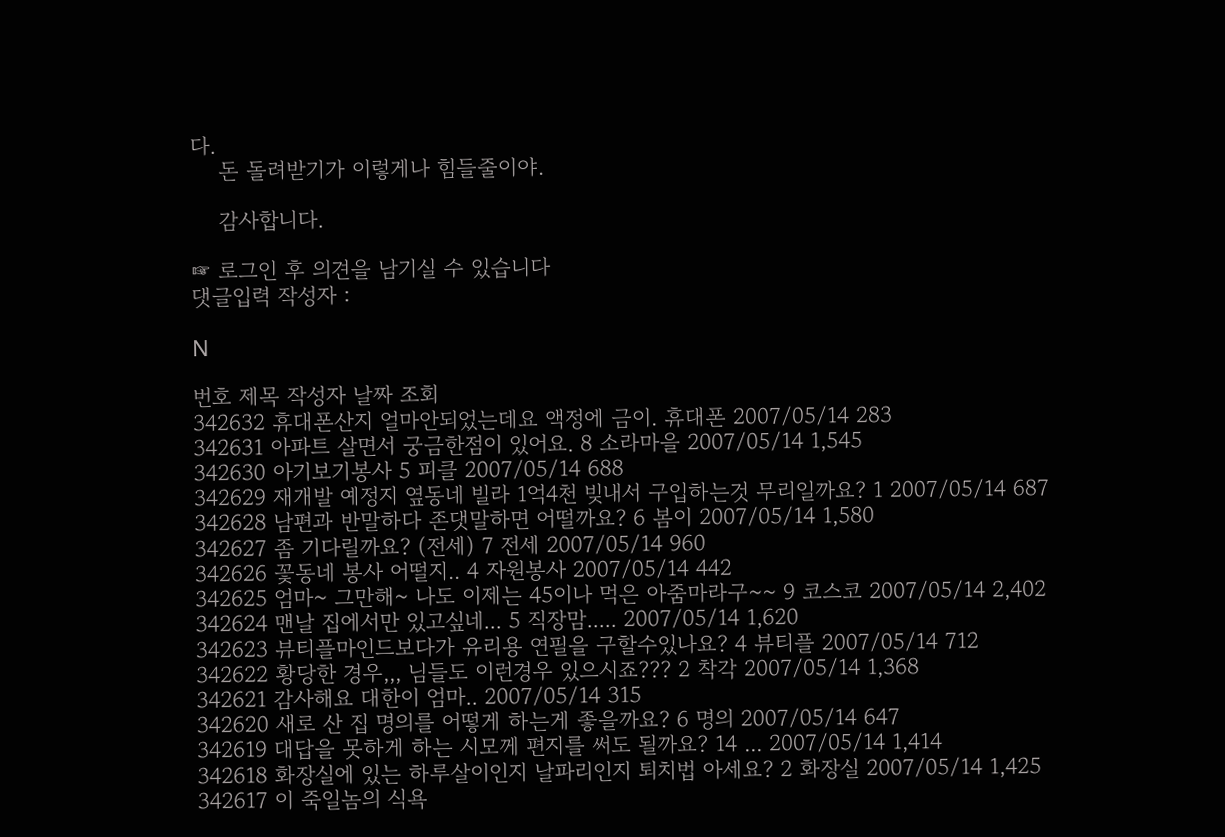다.
    돈 돌려받기가 이렇게나 힘들줄이야.

    감사합니다.

☞ 로그인 후 의견을 남기실 수 있습니다
댓글입력 작성자 :

N

번호 제목 작성자 날짜 조회
342632 휴대폰산지 얼마안되었는데요 액정에 금이. 휴대폰 2007/05/14 283
342631 아파트 살면서 궁금한점이 있어요. 8 소라마을 2007/05/14 1,545
342630 아기보기봉사 5 피클 2007/05/14 688
342629 재개발 예정지 옆동네 빌라 1억4천 빚내서 구입하는것 무리일까요? 1 2007/05/14 687
342628 남편과 반말하다 존댓말하면 어떨까요? 6 봄이 2007/05/14 1,580
342627 좀 기다릴까요? (전세) 7 전세 2007/05/14 960
342626 꽃동네 봉사 어떨지.. 4 자원봉사 2007/05/14 442
342625 엄마~ 그만해~ 나도 이제는 45이나 먹은 아줌마라구~~ 9 코스코 2007/05/14 2,402
342624 맨날 집에서만 있고싶네... 5 직장맘..... 2007/05/14 1,620
342623 뷰티플마인드보다가 유리용 연필을 구할수있나요? 4 뷰티플 2007/05/14 712
342622 황당한 경우,,, 님들도 이런경우 있으시죠??? 2 착각 2007/05/14 1,368
342621 감사해요 대한이 엄마.. 2007/05/14 315
342620 새로 산 집 명의를 어떻게 하는게 좋을까요? 6 명의 2007/05/14 647
342619 대답을 못하게 하는 시모께 편지를 써도 될까요? 14 ... 2007/05/14 1,414
342618 화장실에 있는 하루살이인지 날파리인지 퇴치법 아세요? 2 화장실 2007/05/14 1,425
342617 이 죽일놈의 식욕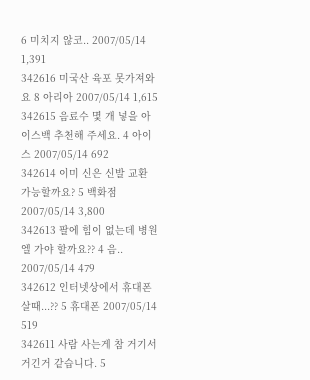6 미치지 않코.. 2007/05/14 1,391
342616 미국산 육포 못가져와요 8 아리아 2007/05/14 1,615
342615 음료수 몇 개 넣을 아이스백 추천해 주세요. 4 아이스 2007/05/14 692
342614 이미 신은 신발 교환 가능할까요? 5 백화점 2007/05/14 3,800
342613 팔에 힘이 없는데 병원엘 가야 할까요?? 4 음.. 2007/05/14 479
342612 인터넷상에서 휴대폰 살때...?? 5 휴대폰 2007/05/14 519
342611 사람 사는게 참 거기서 거긴거 같습니다. 5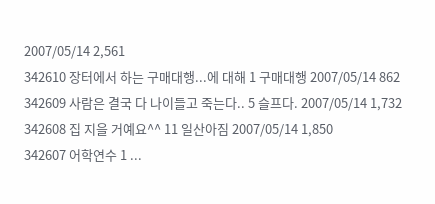2007/05/14 2,561
342610 장터에서 하는 구매대행...에 대해 1 구매대행 2007/05/14 862
342609 사람은 결국 다 나이들고 죽는다.. 5 슬프다. 2007/05/14 1,732
342608 집 지을 거예요^^ 11 일산아짐 2007/05/14 1,850
342607 어학연수 1 ...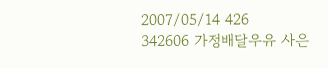2007/05/14 426
342606 가정배달우유 사은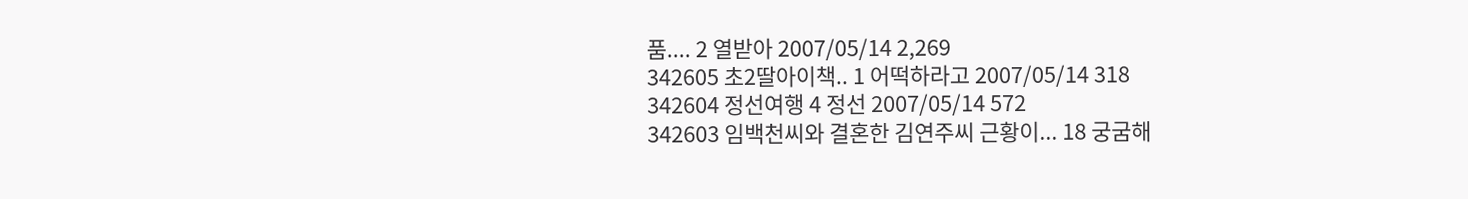품.... 2 열받아 2007/05/14 2,269
342605 초2딸아이책.. 1 어떡하라고 2007/05/14 318
342604 정선여행 4 정선 2007/05/14 572
342603 임백천씨와 결혼한 김연주씨 근황이... 18 궁굼해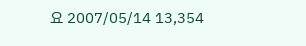요 2007/05/14 13,354